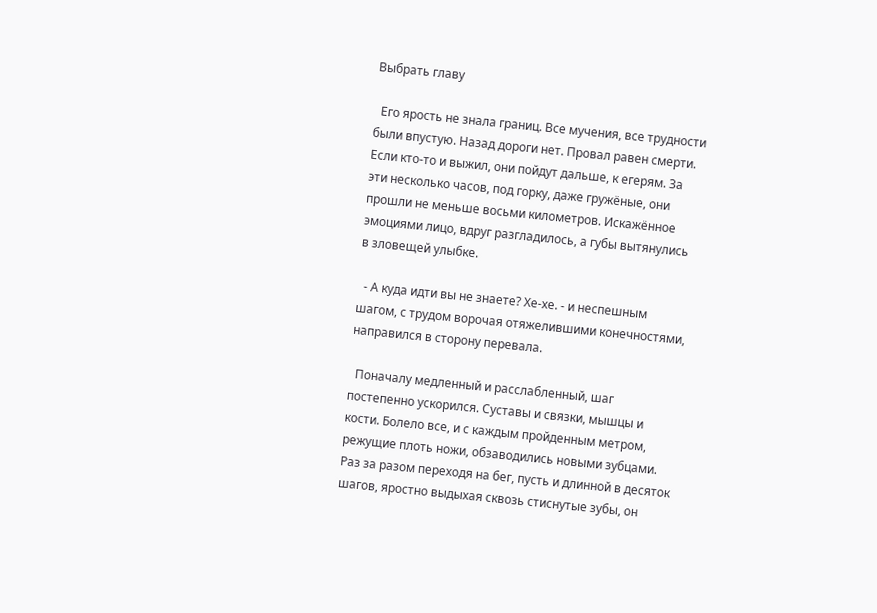Выбрать главу

  Его ярость не знала границ. Все мучения, все трудности были впустую. Назад дороги нет. Провал равен смерти. Если кто-то и выжил, они пойдут дальше, к егерям. За эти несколько часов, под горку, даже гружёные, они прошли не меньше восьми километров. Искажённое эмоциями лицо, вдруг разгладилось, а губы вытянулись в зловещей улыбке.

  - А куда идти вы не знаете? Хе-хе. - и неспешным шагом, с трудом ворочая отяжелившими конечностями, направился в сторону перевала.

  Поначалу медленный и расслабленный, шаг постепенно ускорился. Суставы и связки, мышцы и кости. Болело все, и с каждым пройденным метром, режущие плоть ножи, обзаводились новыми зубцами. Раз за разом переходя на бег, пусть и длинной в десяток шагов, яростно выдыхая сквозь стиснутые зубы, он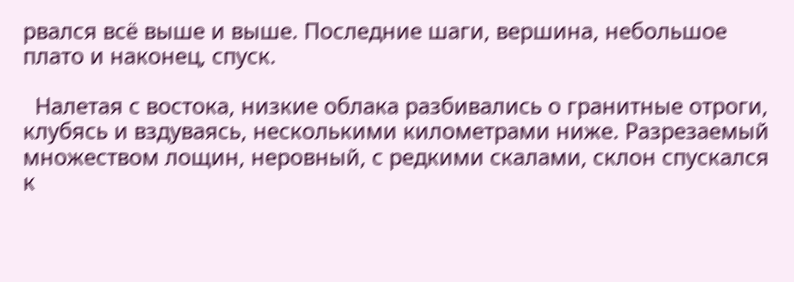рвался всё выше и выше. Последние шаги, вершина, небольшое плато и наконец, спуск.

  Налетая с востока, низкие облака разбивались о гранитные отроги, клубясь и вздуваясь, несколькими километрами ниже. Разрезаемый множеством лощин, неровный, с редкими скалами, склон спускался к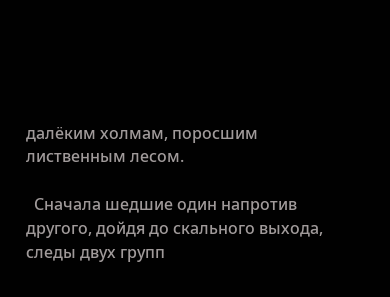далёким холмам, поросшим лиственным лесом.

  Сначала шедшие один напротив другого, дойдя до скального выхода, следы двух групп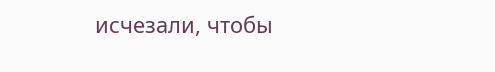исчезали, чтобы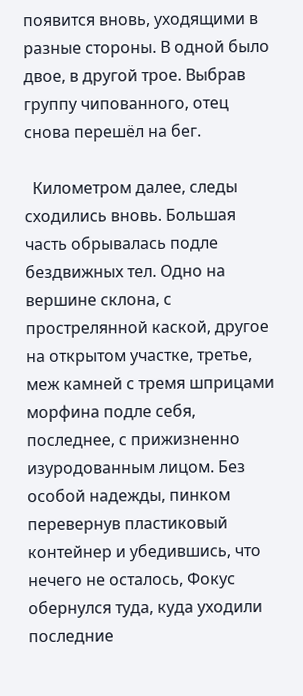появится вновь, уходящими в разные стороны. В одной было двое, в другой трое. Выбрав группу чипованного, отец снова перешёл на бег.

  Километром далее, следы сходились вновь. Большая часть обрывалась подле бездвижных тел. Одно на вершине склона, с прострелянной каской, другое на открытом участке, третье, меж камней с тремя шприцами морфина подле себя, последнее, с прижизненно изуродованным лицом. Без особой надежды, пинком перевернув пластиковый контейнер и убедившись, что нечего не осталось, Фокус обернулся туда, куда уходили последние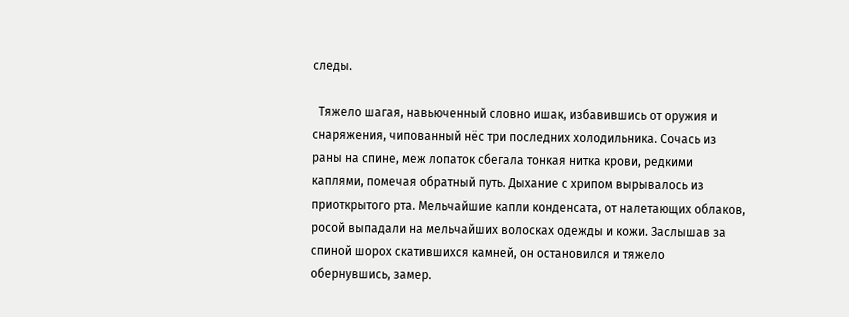следы.

  Тяжело шагая, навьюченный словно ишак, избавившись от оружия и снаряжения, чипованный нёс три последних холодильника. Сочась из раны на спине, меж лопаток сбегала тонкая нитка крови, редкими каплями, помечая обратный путь. Дыхание с хрипом вырывалось из приоткрытого рта. Мельчайшие капли конденсата, от налетающих облаков, росой выпадали на мельчайших волосках одежды и кожи. Заслышав за спиной шорох скатившихся камней, он остановился и тяжело обернувшись, замер.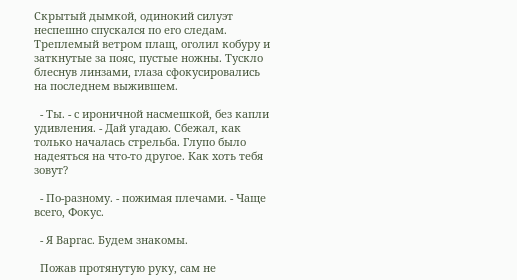Скрытый дымкой, одинокий силуэт неспешно спускался по его следам. Треплемый ветром плащ, оголил кобуру и заткнутые за пояс, пустые ножны. Тускло блеснув линзами, глаза сфокусировались на последнем выжившем.

  - Ты. - с ироничной насмешкой, без капли удивления. - Дай угадаю. Сбежал, как только началась стрельба. Глупо было надеяться на что-то другое. Как хоть тебя зовут?

  - По-разному. - пожимая плечами. - Чаще всего, Фокус.

  - Я Варгас. Будем знакомы.

  Пожав протянутую руку, сам не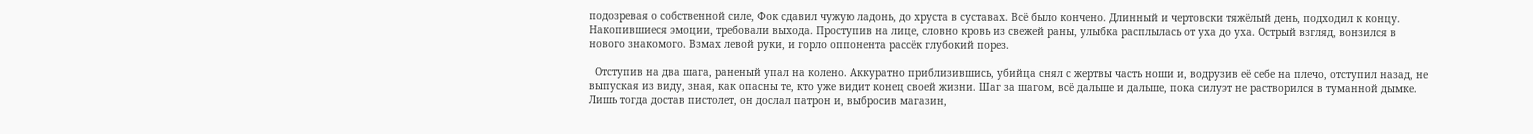подозревая о собственной силе, Фок сдавил чужую ладонь, до хруста в суставах. Всё было кончено. Длинный и чертовски тяжёлый день, подходил к концу. Накопившиеся эмоции, требовали выхода. Проступив на лице, словно кровь из свежей раны, улыбка расплылась от уха до уха. Острый взгляд, вонзился в нового знакомого. Взмах левой руки, и горло оппонента рассёк глубокий порез.

  Отступив на два шага, раненый упал на колено. Аккуратно приблизившись, убийца снял с жертвы часть ноши и, водрузив её себе на плечо, отступил назад, не выпуская из виду, зная, как опасны те, кто уже видит конец своей жизни. Шаг за шагом, всё дальше и дальше, пока силуэт не растворился в туманной дымке. Лишь тогда достав пистолет, он дослал патрон и, выбросив магазин,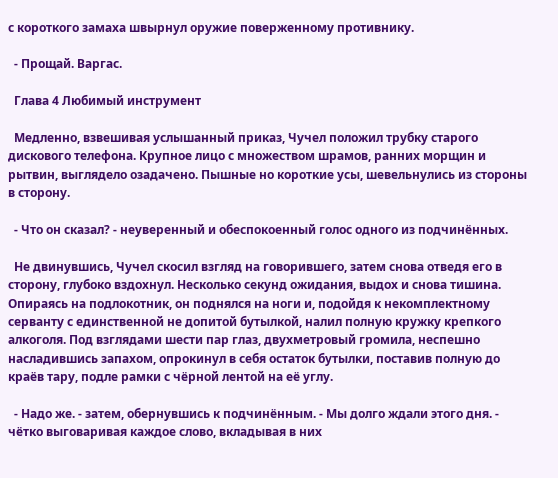с короткого замаха швырнул оружие поверженному противнику.

  - Прощай. Варгас.

  Глава 4 Любимый инструмент

  Медленно, взвешивая услышанный приказ, Чучел положил трубку старого дискового телефона. Крупное лицо с множеством шрамов, ранних морщин и рытвин, выглядело озадачено. Пышные но короткие усы, шевельнулись из стороны в сторону.

  - Что он сказал? - неуверенный и обеспокоенный голос одного из подчинённых.

  Не двинувшись, Чучел скосил взгляд на говорившего, затем снова отведя его в сторону, глубоко вздохнул. Несколько секунд ожидания, выдох и снова тишина. Опираясь на подлокотник, он поднялся на ноги и, подойдя к некомплектному серванту с единственной не допитой бутылкой, налил полную кружку крепкого алкоголя. Под взглядами шести пар глаз, двухметровый громила, неспешно насладившись запахом, опрокинул в себя остаток бутылки, поставив полную до краёв тару, подле рамки с чёрной лентой на её углу.

  - Надо же. - затем, обернувшись к подчинённым. - Мы долго ждали этого дня. - чётко выговаривая каждое слово, вкладывая в них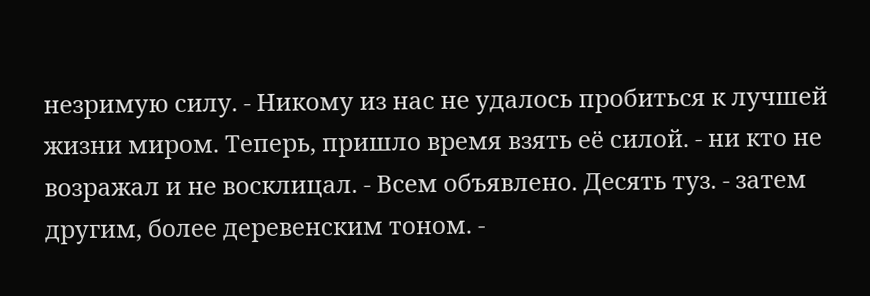незримую силу. - Никому из нас не удалось пробиться к лучшей жизни миром. Теперь, пришло время взять её силой. - ни кто не возражал и не восклицал. - Всем объявлено. Десять туз. - затем другим, более деревенским тоном. -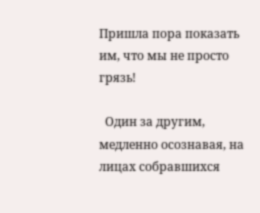Пришла пора показать им, что мы не просто грязь!

  Один за другим, медленно осознавая, на лицах собравшихся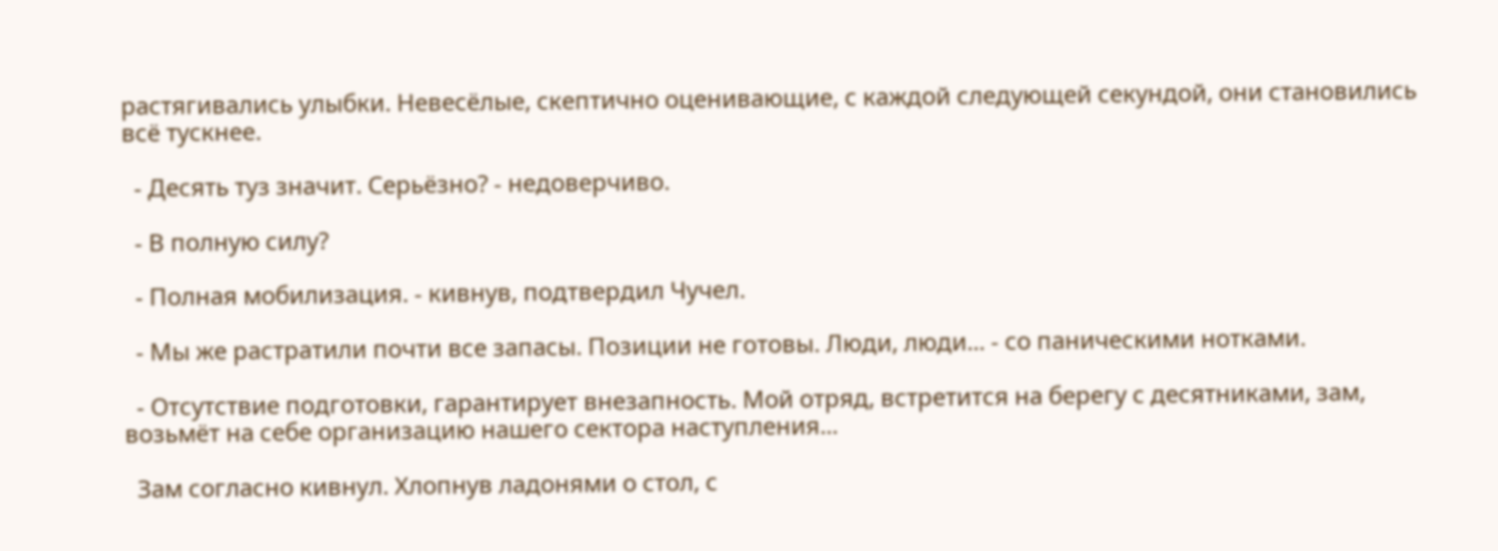растягивались улыбки. Невесёлые, скептично оценивающие, с каждой следующей секундой, они становились всё тускнее.

  - Десять туз значит. Серьёзно? - недоверчиво.

  - В полную силу?

  - Полная мобилизация. - кивнув, подтвердил Чучел.

  - Мы же растратили почти все запасы. Позиции не готовы. Люди, люди... - со паническими нотками.

  - Отсутствие подготовки, гарантирует внезапность. Мой отряд, встретится на берегу с десятниками, зам, возьмёт на себе организацию нашего сектора наступления...

  Зам согласно кивнул. Хлопнув ладонями о стол, с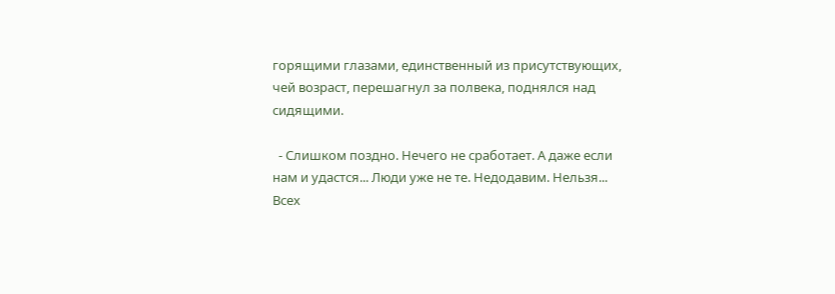горящими глазами, единственный из присутствующих, чей возраст, перешагнул за полвека, поднялся над сидящими.

  - Слишком поздно. Нечего не сработает. А даже если нам и удастся... Люди уже не те. Недодавим. Нельзя... Всех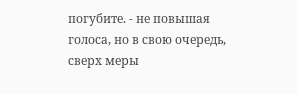погубите. - не повышая голоса, но в свою очередь, сверх меры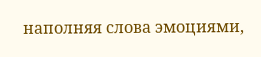наполняя слова эмоциями,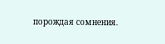порождая сомнения.